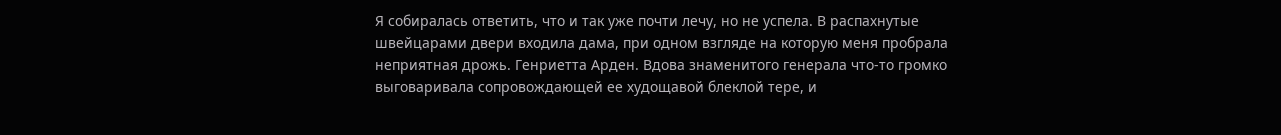Я собиралась ответить, что и так уже почти лечу, но не успела. В распахнутые швейцарами двери входила дама, при одном взгляде на которую меня пробрала неприятная дрожь. Генриетта Арден. Вдова знаменитого генерала что-то громко выговаривала сопровождающей ее худощавой блеклой тере, и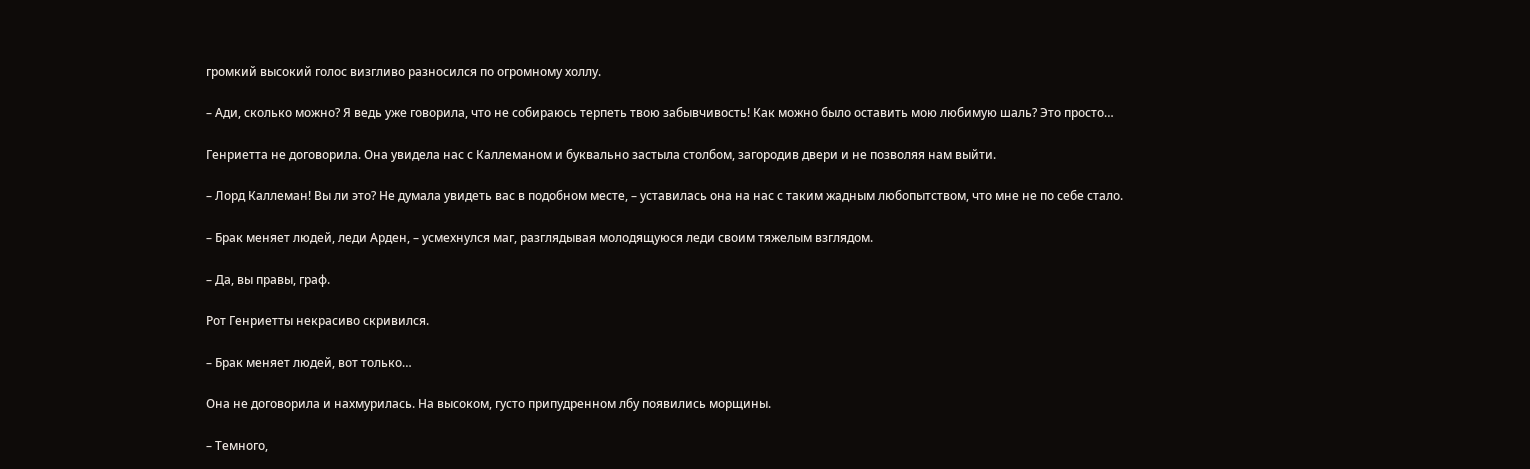громкий высокий голос визгливо разносился по огромному холлу.

– Ади, сколько можно? Я ведь уже говорила, что не собираюсь терпеть твою забывчивость! Как можно было оставить мою любимую шаль? Это просто…

Генриетта не договорила. Она увидела нас с Каллеманом и буквально застыла столбом, загородив двери и не позволяя нам выйти.

– Лорд Каллеман! Вы ли это? Не думала увидеть вас в подобном месте, – уставилась она на нас с таким жадным любопытством, что мне не по себе стало.

– Брак меняет людей, леди Арден, – усмехнулся маг, разглядывая молодящуюся леди своим тяжелым взглядом.

– Да, вы правы, граф.

Рот Генриетты некрасиво скривился.

– Брак меняет людей, вот только…

Она не договорила и нахмурилась. На высоком, густо припудренном лбу появились морщины.

– Темного,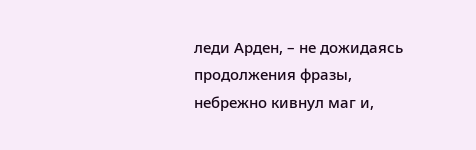леди Арден, – не дожидаясь продолжения фразы, небрежно кивнул маг и,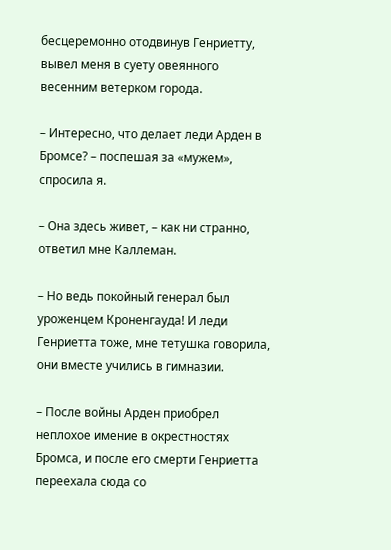бесцеремонно отодвинув Генриетту, вывел меня в суету овеянного весенним ветерком города.

– Интересно, что делает леди Арден в Бромсе? – поспешая за «мужем», спросила я.

– Она здесь живет, – как ни странно, ответил мне Каллеман.

– Но ведь покойный генерал был уроженцем Кроненгауда! И леди Генриетта тоже, мне тетушка говорила, они вместе учились в гимназии.

– После войны Арден приобрел неплохое имение в окрестностях Бромса, и после его смерти Генриетта переехала сюда со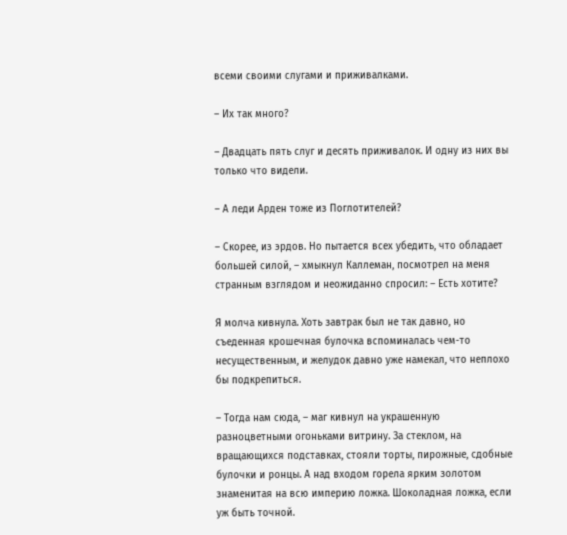всеми своими слугами и приживалками.

– Их так много?

– Двадцать пять слуг и десять приживалок. И одну из них вы только что видели.

– А леди Арден тоже из Поглотителей?

– Скорее, из эрдов. Но пытается всех убедить, что обладает большей силой, – хмыкнул Каллеман, посмотрел на меня странным взглядом и неожиданно спросил: – Есть хотите?

Я молча кивнула. Хоть завтрак был не так давно, но съеденная крошечная булочка вспоминалась чем-то несущественным, и желудок давно уже намекал, что неплохо бы подкрепиться.

– Тогда нам сюда, – маг кивнул на украшенную разноцветными огоньками витрину. За стеклом, на вращающихся подставках, стояли торты, пирожные, сдобные булочки и ронцы. А над входом горела ярким золотом знаменитая на всю империю ложка. Шоколадная ложка, если уж быть точной.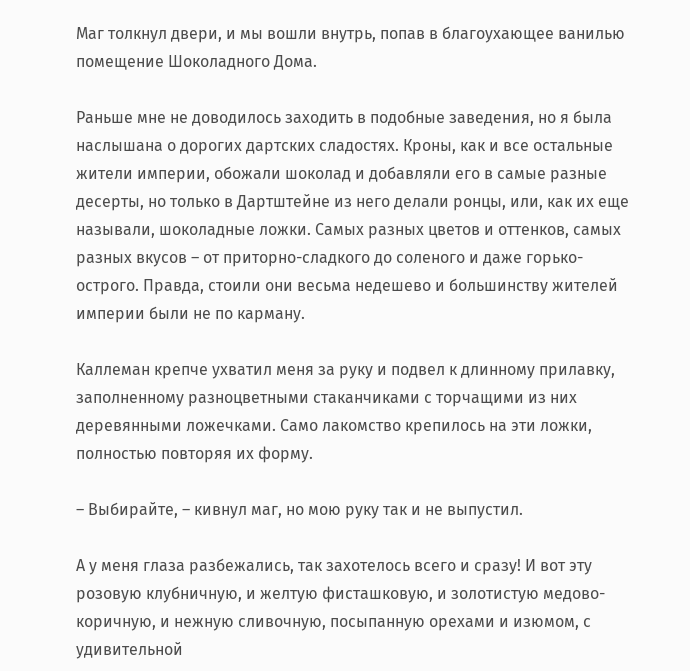Маг толкнул двери, и мы вошли внутрь, попав в благоухающее ванилью помещение Шоколадного Дома.

Раньше мне не доводилось заходить в подобные заведения, но я была наслышана о дорогих дартских сладостях. Кроны, как и все остальные жители империи, обожали шоколад и добавляли его в самые разные десерты, но только в Дартштейне из него делали ронцы, или, как их еще называли, шоколадные ложки. Самых разных цветов и оттенков, самых разных вкусов – от приторно-сладкого до соленого и даже горько-острого. Правда, стоили они весьма недешево и большинству жителей империи были не по карману.

Каллеман крепче ухватил меня за руку и подвел к длинному прилавку, заполненному разноцветными стаканчиками с торчащими из них деревянными ложечками. Само лакомство крепилось на эти ложки, полностью повторяя их форму.

– Выбирайте, – кивнул маг, но мою руку так и не выпустил.

А у меня глаза разбежались, так захотелось всего и сразу! И вот эту розовую клубничную, и желтую фисташковую, и золотистую медово-коричную, и нежную сливочную, посыпанную орехами и изюмом, с удивительной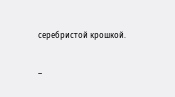серебристой крошкой.

–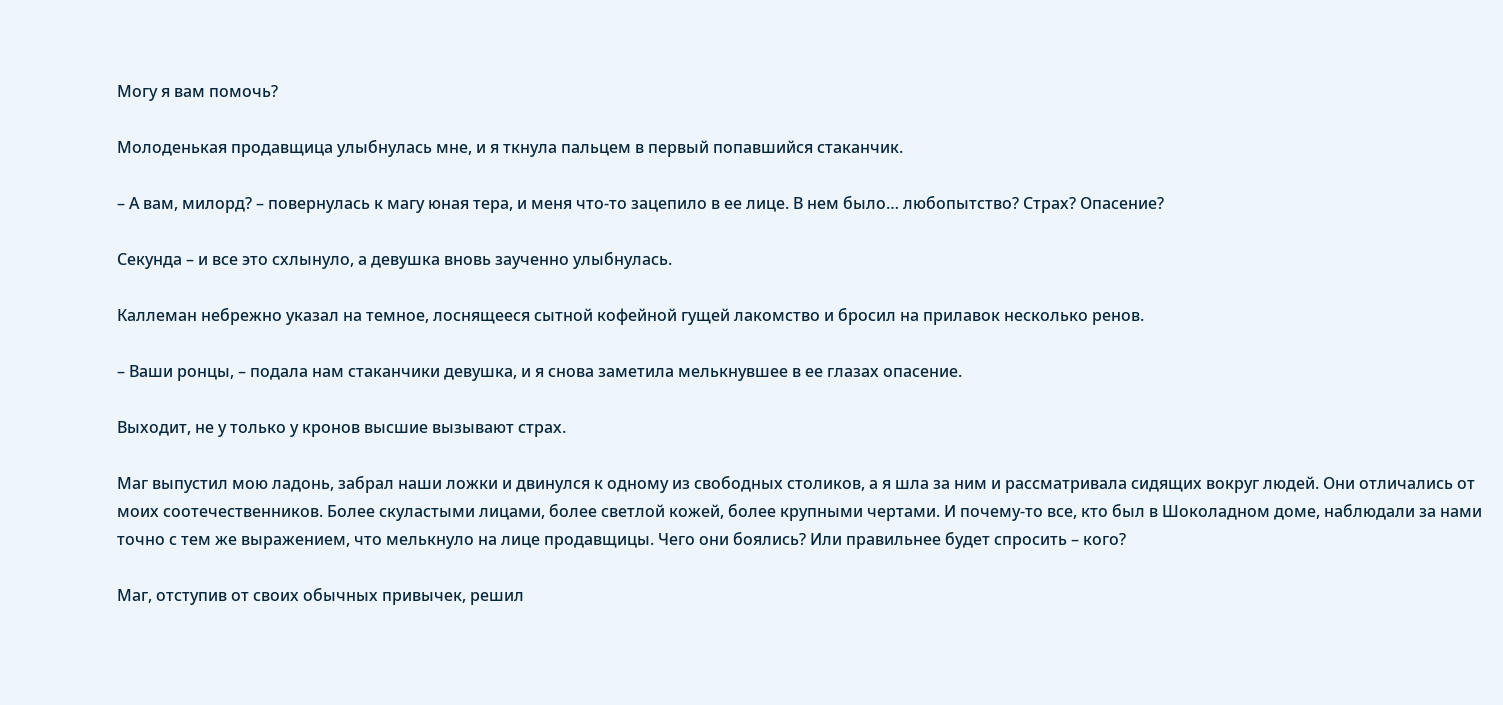Могу я вам помочь?

Молоденькая продавщица улыбнулась мне, и я ткнула пальцем в первый попавшийся стаканчик.

– А вам, милорд? – повернулась к магу юная тера, и меня что-то зацепило в ее лице. В нем было… любопытство? Страх? Опасение?

Секунда – и все это схлынуло, а девушка вновь заученно улыбнулась.

Каллеман небрежно указал на темное, лоснящееся сытной кофейной гущей лакомство и бросил на прилавок несколько ренов.

– Ваши ронцы, – подала нам стаканчики девушка, и я снова заметила мелькнувшее в ее глазах опасение.

Выходит, не у только у кронов высшие вызывают страх.

Маг выпустил мою ладонь, забрал наши ложки и двинулся к одному из свободных столиков, а я шла за ним и рассматривала сидящих вокруг людей. Они отличались от моих соотечественников. Более скуластыми лицами, более светлой кожей, более крупными чертами. И почему-то все, кто был в Шоколадном доме, наблюдали за нами точно с тем же выражением, что мелькнуло на лице продавщицы. Чего они боялись? Или правильнее будет спросить – кого?

Маг, отступив от своих обычных привычек, решил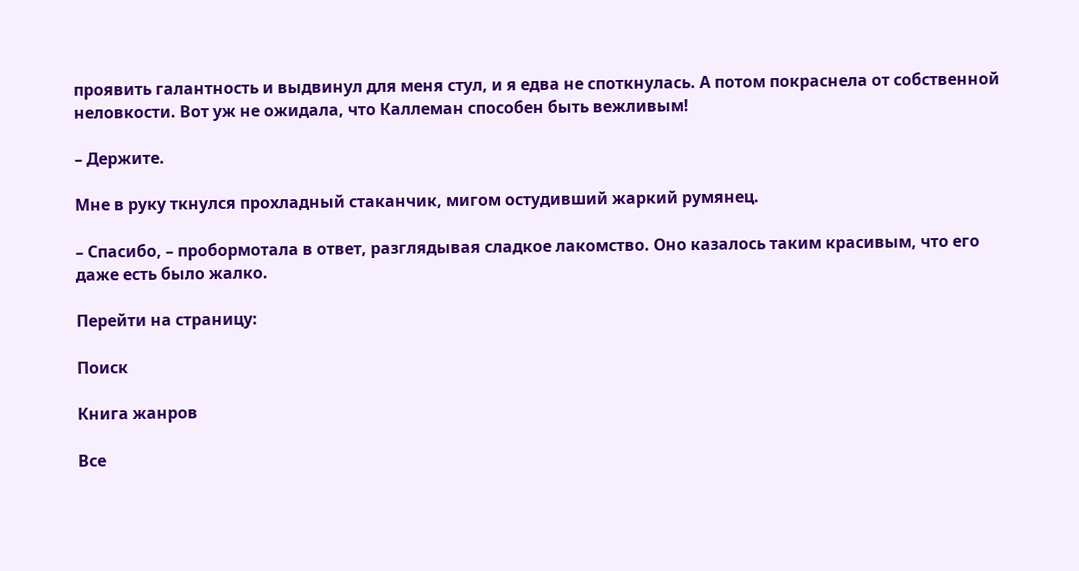проявить галантность и выдвинул для меня стул, и я едва не споткнулась. А потом покраснела от собственной неловкости. Вот уж не ожидала, что Каллеман способен быть вежливым!

– Держите.

Мне в руку ткнулся прохладный стаканчик, мигом остудивший жаркий румянец.

– Спасибо, – пробормотала в ответ, разглядывая сладкое лакомство. Оно казалось таким красивым, что его даже есть было жалко.

Перейти на страницу:

Поиск

Книга жанров

Все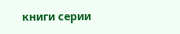книги серии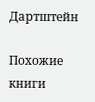Дартштейн

Похожие книги